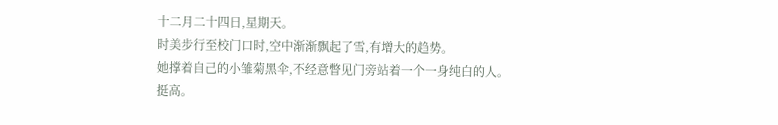十二月二十四日,星期天。
时美步行至校门口时,空中渐渐飘起了雪,有增大的趋势。
她撑着自己的小雏菊黑伞,不经意瞥见门旁站着一个一身纯白的人。
挺高。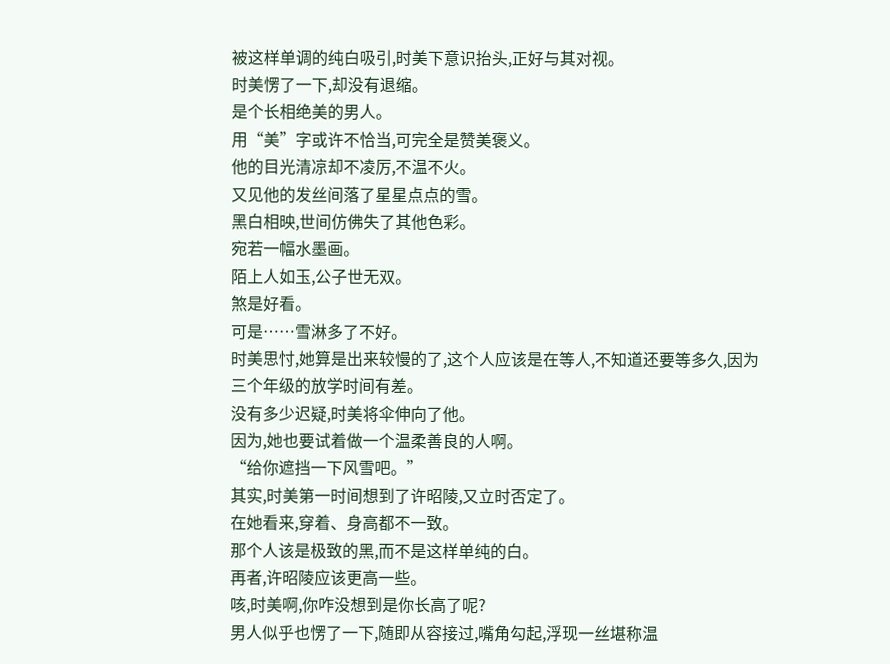被这样单调的纯白吸引,时美下意识抬头,正好与其对视。
时美愣了一下,却没有退缩。
是个长相绝美的男人。
用“美”字或许不恰当,可完全是赞美褒义。
他的目光清凉却不凌厉,不温不火。
又见他的发丝间落了星星点点的雪。
黑白相映,世间仿佛失了其他色彩。
宛若一幅水墨画。
陌上人如玉,公子世无双。
煞是好看。
可是……雪淋多了不好。
时美思忖,她算是出来较慢的了,这个人应该是在等人,不知道还要等多久,因为三个年级的放学时间有差。
没有多少迟疑,时美将伞伸向了他。
因为,她也要试着做一个温柔善良的人啊。
“给你遮挡一下风雪吧。”
其实,时美第一时间想到了许昭陵,又立时否定了。
在她看来,穿着、身高都不一致。
那个人该是极致的黑,而不是这样单纯的白。
再者,许昭陵应该更高一些。
咳,时美啊,你咋没想到是你长高了呢?
男人似乎也愣了一下,随即从容接过,嘴角勾起,浮现一丝堪称温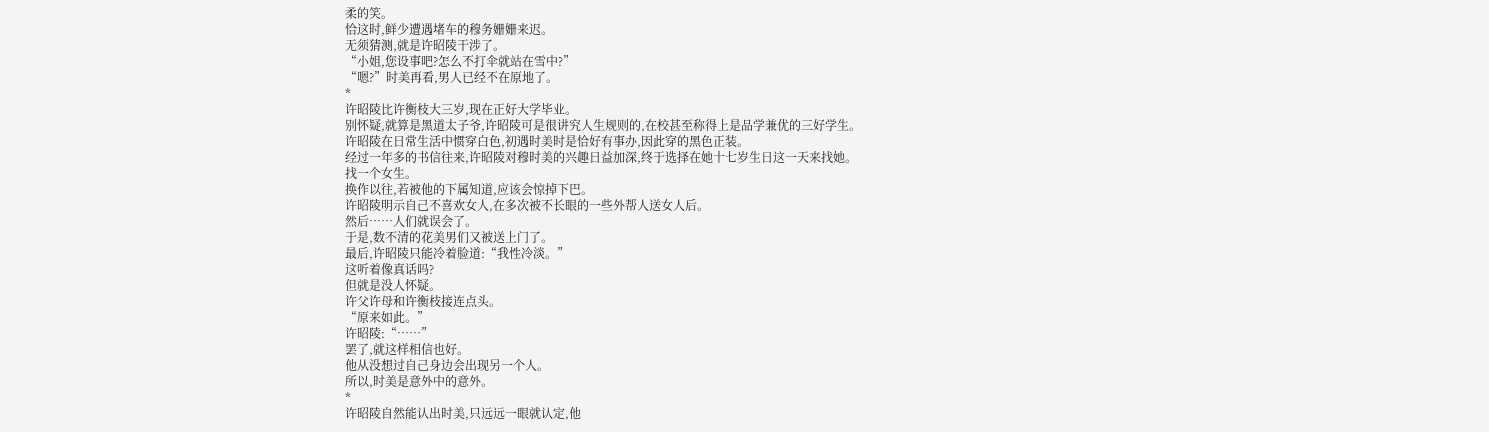柔的笑。
恰这时,鲜少遭遇堵车的穆务姗姗来迟。
无须猜测,就是许昭陵干涉了。
“小姐,您设事吧?怎么不打伞就站在雪中?”
“嗯?”时美再看,男人已经不在原地了。
*
许昭陵比许衡枝大三岁,现在正好大学毕业。
别怀疑,就算是黑道太子爷,许昭陵可是很讲究人生规则的,在校甚至称得上是品学兼优的三好学生。
许昭陵在日常生活中惯穿白色,初遇时美时是恰好有事办,因此穿的黑色正装。
经过一年多的书信往来,许昭陵对穆时美的兴趣日益加深,终于选择在她十七岁生日这一天来找她。
找一个女生。
换作以往,若被他的下属知道,应该会惊掉下巴。
许昭陵明示自己不喜欢女人,在多次被不长眼的一些外帮人送女人后。
然后……人们就误会了。
于是,数不清的花美男们又被送上门了。
最后,许昭陵只能冷着脸道:“我性冷淡。”
这听着像真话吗?
但就是没人怀疑。
许父许母和许衡枝接连点头。
“原来如此。”
许昭陵:“……”
罢了,就这样相信也好。
他从没想过自己身边会出现另一个人。
所以,时美是意外中的意外。
*
许昭陵自然能认出时美,只远远一眼就认定,他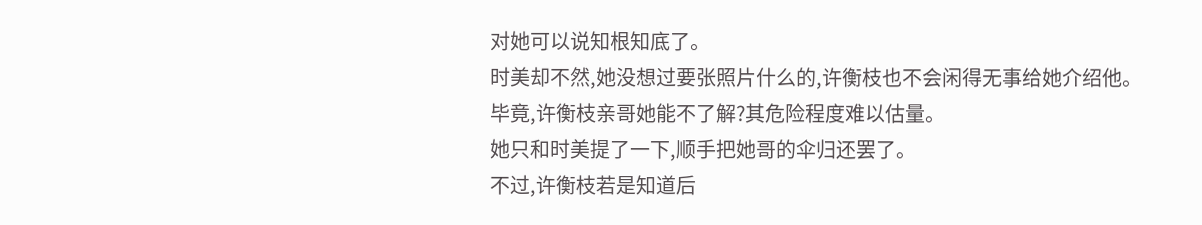对她可以说知根知底了。
时美却不然,她没想过要张照片什么的,许衡枝也不会闲得无事给她介绍他。
毕竟,许衡枝亲哥她能不了解?其危险程度难以估量。
她只和时美提了一下,顺手把她哥的伞归还罢了。
不过,许衡枝若是知道后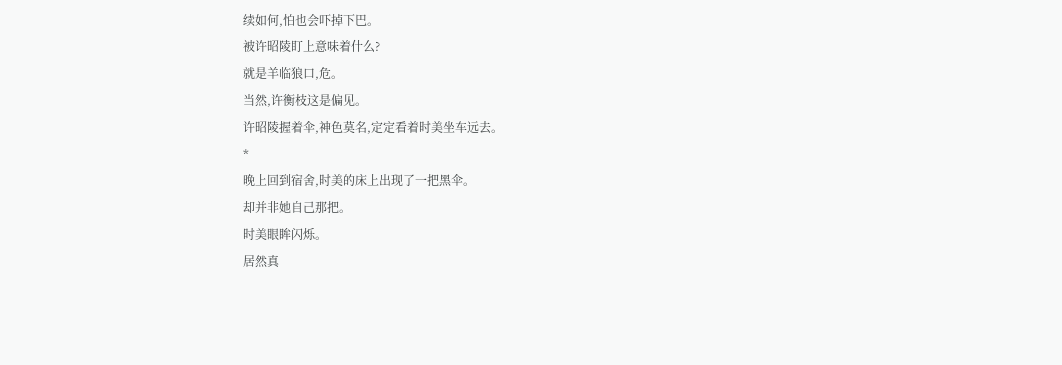续如何,怕也会吓掉下巴。
被许昭陵盯上意味着什么?
就是羊临狼口,危。
当然,许衡枝这是偏见。
许昭陵握着伞,神色莫名,定定看着时美坐车远去。
*
晚上回到宿舍,时美的床上出现了一把黑伞。
却并非她自己那把。
时美眼眸闪烁。
居然真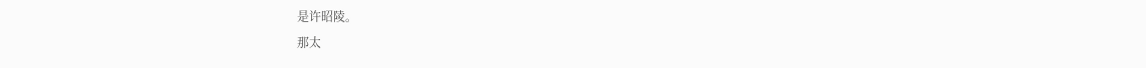是许昭陵。
那太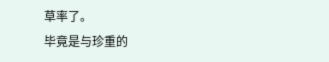草率了。
毕竟是与珍重的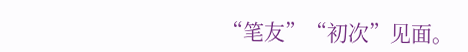“笔友”“初次”见面。